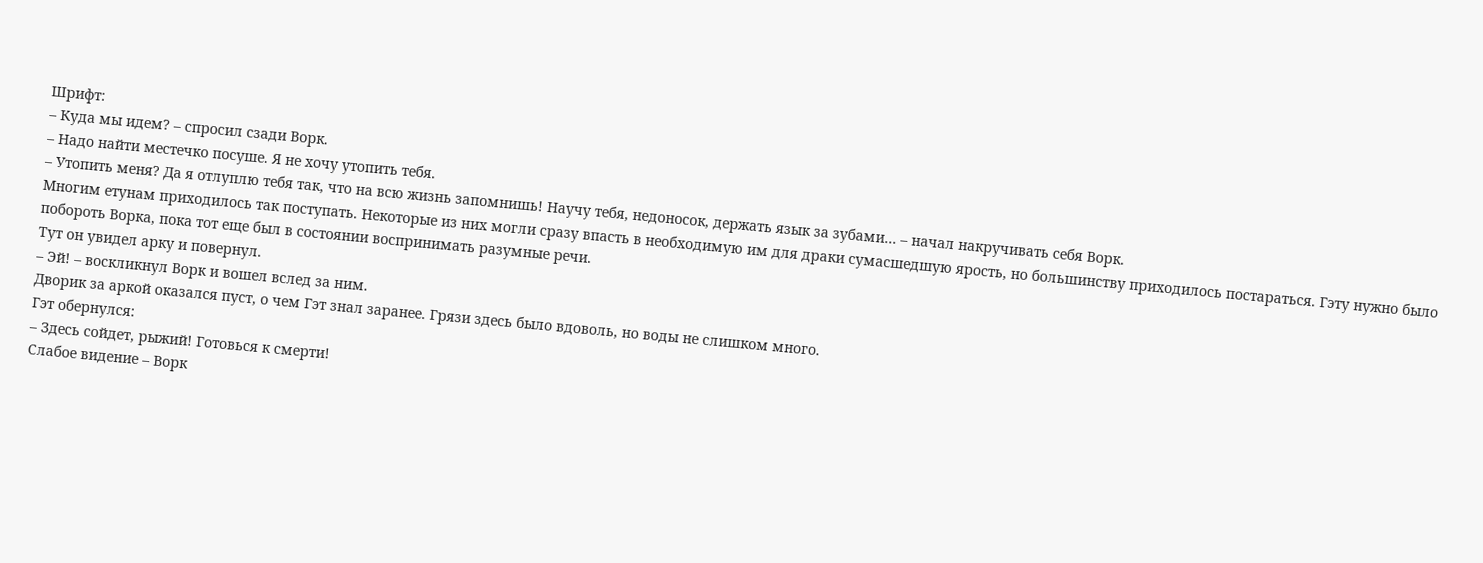Шрифт:
– Куда мы идем? – спросил сзади Ворк.
– Надо найти местечко посуше. Я не хочу утопить тебя.
– Утопить меня? Да я отлуплю тебя так, что на всю жизнь запомнишь! Научу тебя, недоносок, держать язык за зубами… – начал накручивать себя Ворк.
Многим етунам приходилось так поступать. Некоторые из них могли сразу впасть в необходимую им для драки сумасшедшую ярость, но большинству приходилось постараться. Гэту нужно было побороть Ворка, пока тот еще был в состоянии воспринимать разумные речи.
Тут он увидел арку и повернул.
– Эй! – воскликнул Ворк и вошел вслед за ним.
Дворик за аркой оказался пуст, о чем Гэт знал заранее. Грязи здесь было вдоволь, но воды не слишком много.
Гэт обернулся:
– Здесь сойдет, рыжий! Готовься к смерти!
Слабое видение – Ворк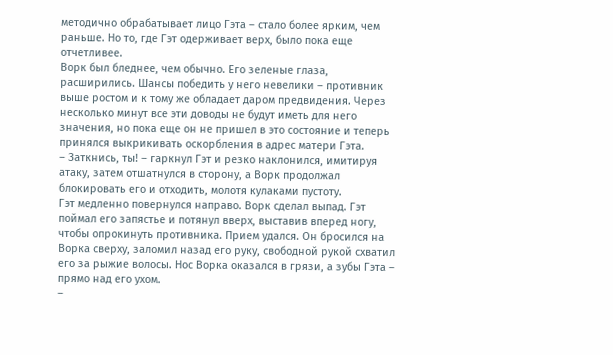методично обрабатывает лицо Гэта – стало более ярким, чем раньше. Но то, где Гэт одерживает верх, было пока еще отчетливее.
Ворк был бледнее, чем обычно. Его зеленые глаза, расширились. Шансы победить у него невелики – противник выше ростом и к тому же обладает даром предвидения. Через несколько минут все эти доводы не будут иметь для него значения, но пока еще он не пришел в это состояние и теперь принялся выкрикивать оскорбления в адрес матери Гэта.
– Заткнись, ты! – гаркнул Гэт и резко наклонился, имитируя атаку, затем отшатнулся в сторону, а Ворк продолжал блокировать его и отходить, молотя кулаками пустоту.
Гэт медленно повернулся направо. Ворк сделал выпад. Гэт поймал его запястье и потянул вверх, выставив вперед ногу, чтобы опрокинуть противника. Прием удался. Он бросился на Ворка сверху, заломил назад его руку, свободной рукой схватил его за рыжие волосы. Нос Ворка оказался в грязи, а зубы Гэта – прямо над его ухом.
–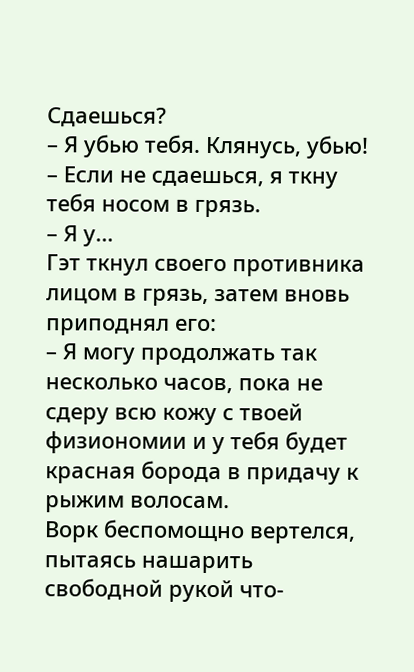Сдаешься?
– Я убью тебя. Клянусь, убью!
– Если не сдаешься, я ткну тебя носом в грязь.
– Я у…
Гэт ткнул своего противника лицом в грязь, затем вновь приподнял его:
– Я могу продолжать так несколько часов, пока не сдеру всю кожу с твоей физиономии и у тебя будет красная борода в придачу к рыжим волосам.
Ворк беспомощно вертелся, пытаясь нашарить свободной рукой что-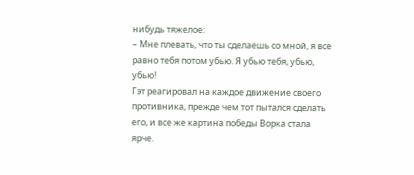нибудь тяжелое:
– Мне плевать, что ты сделаешь со мной, я все равно тебя потом убью. Я убью тебя, убью, убью!
Гэт реагировал на каждое движение своего противника, прежде чем тот пытался сделать его, и все же картина победы Ворка стала ярче.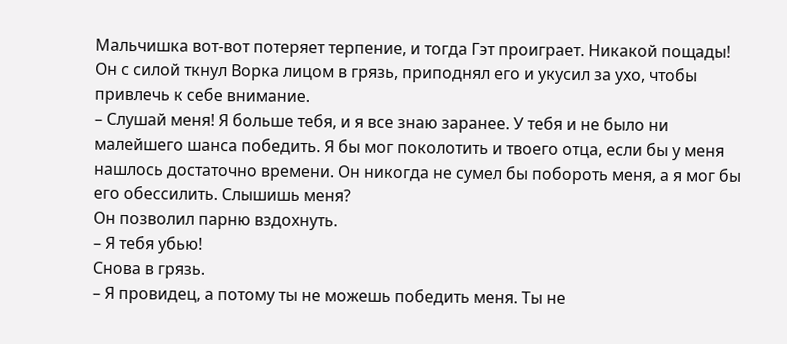Мальчишка вот-вот потеряет терпение, и тогда Гэт проиграет. Никакой пощады! Он с силой ткнул Ворка лицом в грязь, приподнял его и укусил за ухо, чтобы привлечь к себе внимание.
– Слушай меня! Я больше тебя, и я все знаю заранее. У тебя и не было ни малейшего шанса победить. Я бы мог поколотить и твоего отца, если бы у меня нашлось достаточно времени. Он никогда не сумел бы побороть меня, а я мог бы его обессилить. Слышишь меня?
Он позволил парню вздохнуть.
– Я тебя убью!
Снова в грязь.
– Я провидец, а потому ты не можешь победить меня. Ты не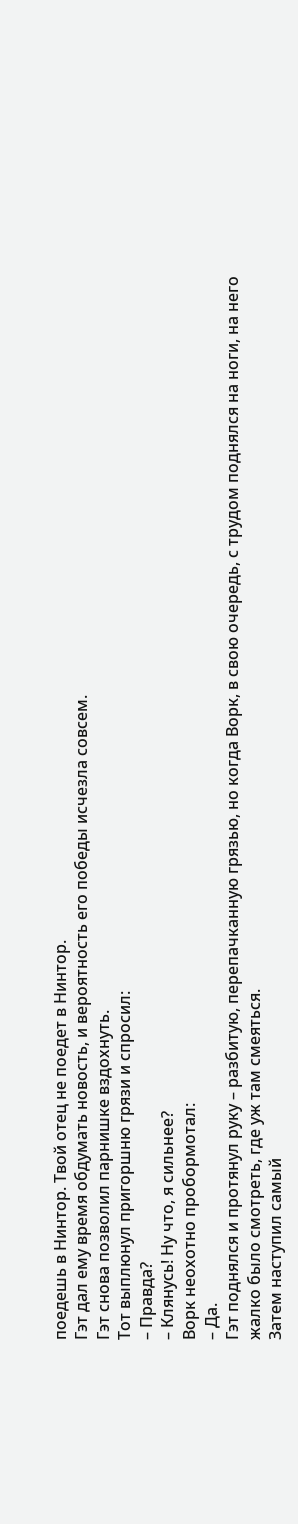поедешь в Нинтор. Твой отец не поедет в Нинтор.
Гэт дал ему время обдумать новость, и вероятность его победы исчезла совсем.
Гэт снова позволил парнишке вздохнуть.
Тот выплюнул пригоршню грязи и спросил:
– Правда?
– Клянусь! Ну что, я сильнее?
Ворк неохотно пробормотал:
– Да.
Гэт поднялся и протянул руку – разбитую, перепачканную грязью, но когда Ворк, в свою очередь, с трудом поднялся на ноги, на него жалко было смотреть, где уж там смеяться.
Затем наступил самый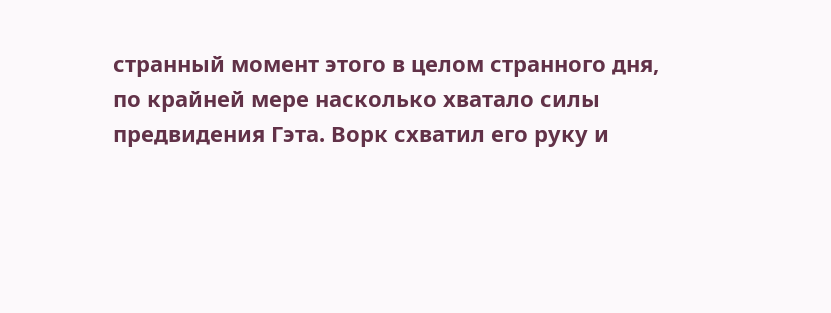странный момент этого в целом странного дня, по крайней мере насколько хватало силы предвидения Гэта. Ворк схватил его руку и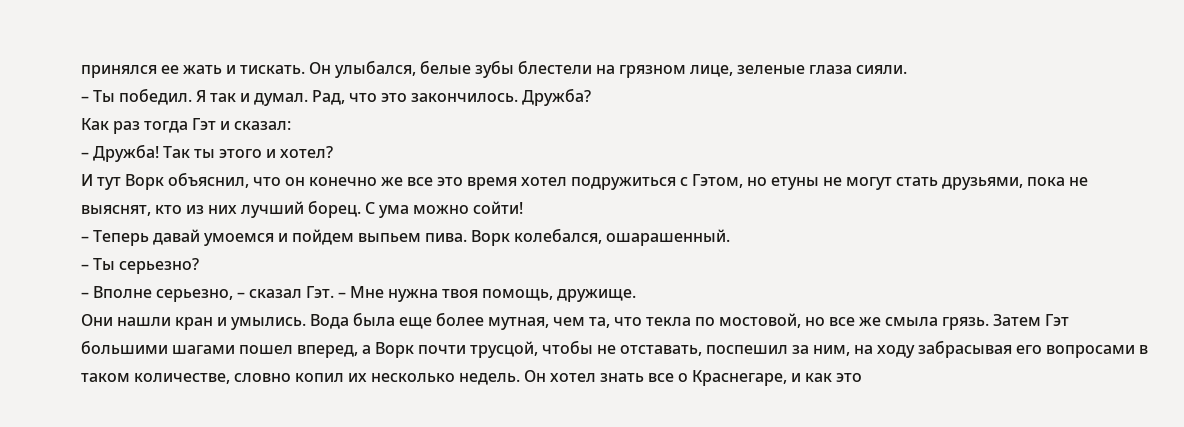принялся ее жать и тискать. Он улыбался, белые зубы блестели на грязном лице, зеленые глаза сияли.
– Ты победил. Я так и думал. Рад, что это закончилось. Дружба?
Как раз тогда Гэт и сказал:
– Дружба! Так ты этого и хотел?
И тут Ворк объяснил, что он конечно же все это время хотел подружиться с Гэтом, но етуны не могут стать друзьями, пока не выяснят, кто из них лучший борец. С ума можно сойти!
– Теперь давай умоемся и пойдем выпьем пива. Ворк колебался, ошарашенный.
– Ты серьезно?
– Вполне серьезно, – сказал Гэт. – Мне нужна твоя помощь, дружище.
Они нашли кран и умылись. Вода была еще более мутная, чем та, что текла по мостовой, но все же смыла грязь. Затем Гэт большими шагами пошел вперед, а Ворк почти трусцой, чтобы не отставать, поспешил за ним, на ходу забрасывая его вопросами в таком количестве, словно копил их несколько недель. Он хотел знать все о Краснегаре, и как это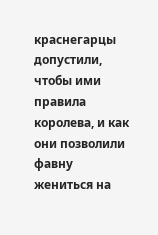краснегарцы допустили, чтобы ими правила королева, и как они позволили фавну жениться на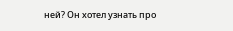ней? Он хотел узнать про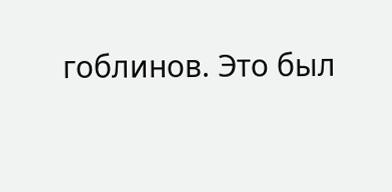гоблинов. Это был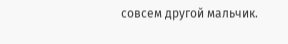совсем другой мальчик.